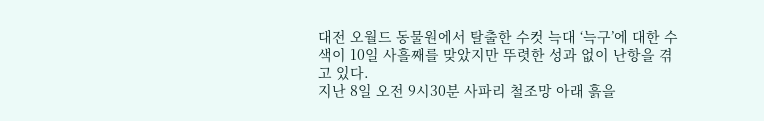대전 오월드 동물원에서 탈출한 수컷 늑대 ‘늑구’에 대한 수색이 10일 사흘째를 맞았지만 뚜렷한 성과 없이 난항을 겪고 있다.
지난 8일 오전 9시30분 사파리 철조망 아래 흙을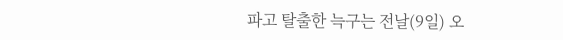파고 탈출한 늑구는 전날(9일) 오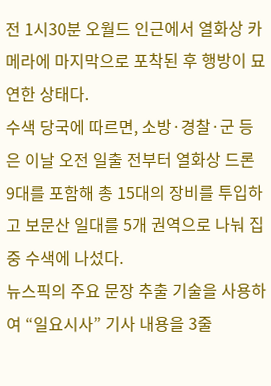전 1시30분 오월드 인근에서 열화상 카메라에 마지막으로 포착된 후 행방이 묘연한 상태다.
수색 당국에 따르면, 소방·경찰·군 등은 이날 오전 일출 전부터 열화상 드론 9대를 포함해 총 15대의 장비를 투입하고 보문산 일대를 5개 권역으로 나눠 집중 수색에 나섰다.
뉴스픽의 주요 문장 추출 기술을 사용하여 “일요시사” 기사 내용을 3줄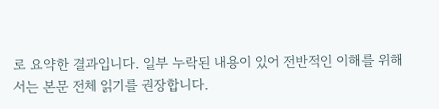로 요약한 결과입니다. 일부 누락된 내용이 있어 전반적인 이해를 위해서는 본문 전체 읽기를 권장합니다.